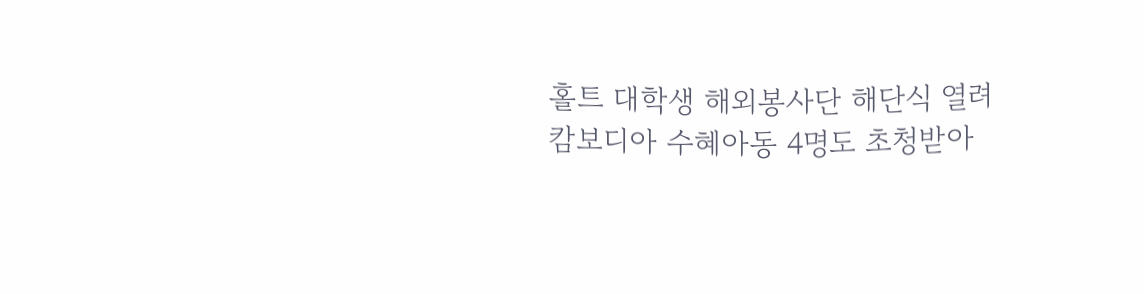홀트 대학생 해외봉사단 해단식 열려
캄보디아 수혜아동 4명도 초청받아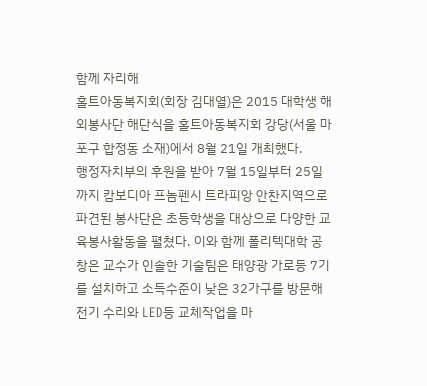함께 자리해
홀트아동복지회(회장 김대열)은 2015 대학생 해외봉사단 해단식을 홀트아동복지회 강당(서울 마포구 합정동 소재)에서 8월 21일 개최했다.
행정자치부의 후원을 받아 7월 15일부터 25일까지 캄보디아 프놈펜시 트라피앙 안찬지역으로 파견된 봉사단은 초등학생을 대상으로 다양한 교육봉사활동을 펼쳤다. 이와 함께 폴리텍대학 공창은 교수가 인솔한 기술팀은 태양광 가로등 7기를 설치하고 소득수준이 낮은 32가구를 방문해 전기 수리와 LED등 교체작업을 마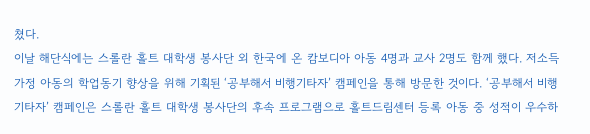쳤다.
이날 해단식에는 스롤란 홀트 대학생 봉사단 외 한국에 온 캄보디아 아동 4명과 교사 2명도 함께 했다. 저소득 가정 아동의 학업동기 향상을 위해 기획된 ‘공부해서 비행기타자’ 캠페인을 통해 방문한 것이다. ‘공부해서 비행기타자’ 캠페인은 스롤란 홀트 대학생 봉사단의 후속 프로그램으로 홀트드림센터 등록 아동 중 성적이 우수하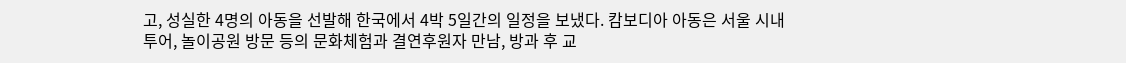고, 성실한 4명의 아동을 선발해 한국에서 4박 5일간의 일정을 보냈다. 캄보디아 아동은 서울 시내 투어, 놀이공원 방문 등의 문화체험과 결연후원자 만남, 방과 후 교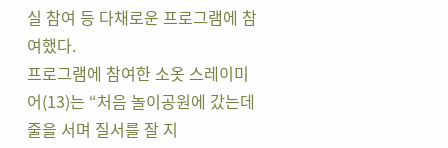실 참여 등 다채로운 프로그램에 참여했다.
프로그램에 참여한 소옷 스레이미어(13)는 “처음 놀이공원에 갔는데 줄을 서며 질서를 잘 지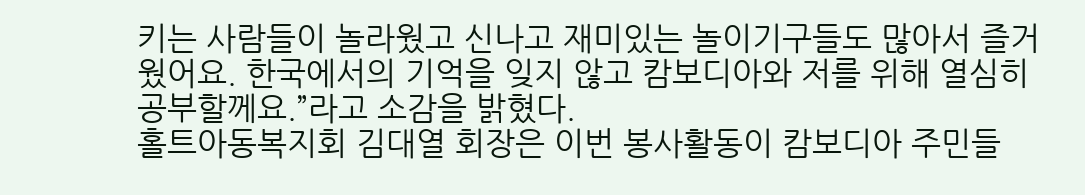키는 사람들이 놀라웠고 신나고 재미있는 놀이기구들도 많아서 즐거웠어요. 한국에서의 기억을 잊지 않고 캄보디아와 저를 위해 열심히 공부할께요.”라고 소감을 밝혔다.
홀트아동복지회 김대열 회장은 이번 봉사활동이 캄보디아 주민들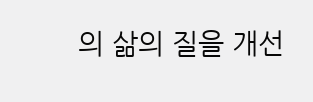의 삶의 질을 개선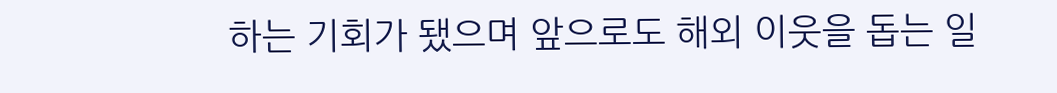하는 기회가 됐으며 앞으로도 해외 이웃을 돕는 일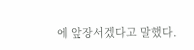에 앞장서겠다고 말했다.